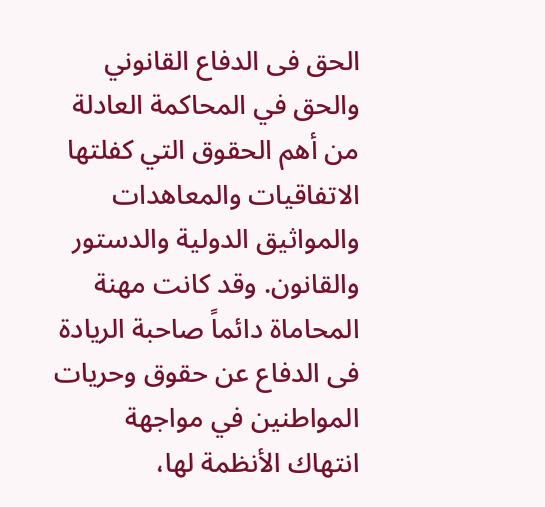الحق فى الدفاع القانوني والحق في المحاكمة العادلة من أهم الحقوق التي كفلتها الاتفاقيات والمعاهدات والمواثيق الدولية والدستور والقانون. وقد كانت مهنة المحاماة دائماً صاحبة الريادة فى الدفاع عن حقوق وحريات المواطنين في مواجهة انتهاك الأنظمة لها،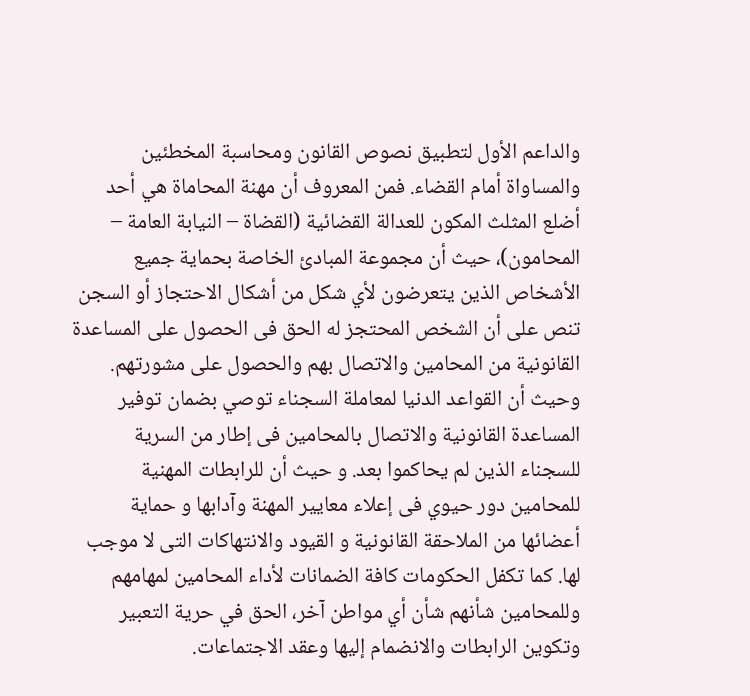والداعم الأول لتطبيق نصوص القانون ومحاسبة المخطئين والمساواة أمام القضاء. فمن المعروف أن مهنة المحاماة هي أحد أضلع المثلث المكون للعدالة القضائية (القضاة – النيابة العامة – المحامون)، حيث أن مجموعة المبادئ الخاصة بحماية جميع الأشخاص الذين يتعرضون لأي شكل من أشكال الاحتجاز أو السجن تنص على أن الشخص المحتجز له الحق فى الحصول على المساعدة القانونية من المحامين والاتصال بهم والحصول على مشورتهم. وحيث أن القواعد الدنيا لمعاملة السجناء توصي بضمان توفير المساعدة القانونية والاتصال بالمحامين فى إطار من السرية للسجناء الذين لم يحاكموا بعد. و حيث أن للرابطات المهنية للمحامين دور حيوي فى إعلاء معايير المهنة وآدابها و حماية أعضائها من الملاحقة القانونية و القيود والانتهاكات التى لا موجب لها. كما تكفل الحكومات كافة الضمانات لأداء المحامين لمهامهم وللمحامين شأنهم شأن أي مواطن آخر، الحق في حرية التعبير وتكوين الرابطات والانضمام إليها وعقد الاجتماعات.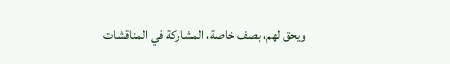ويحق لهم، بصف خاصة، المشاركة في المناقشات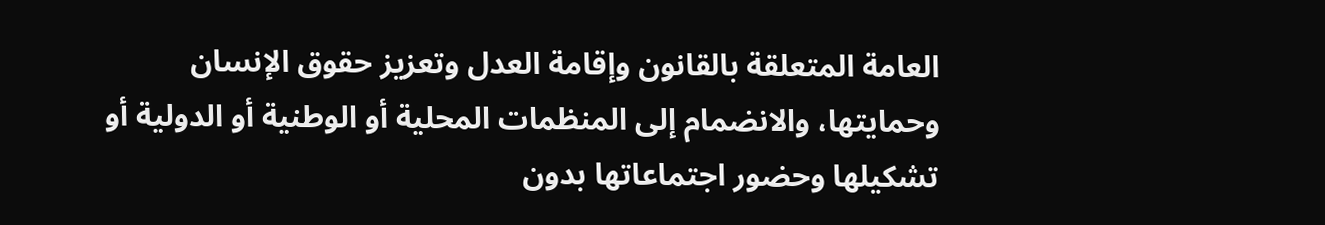العامة المتعلقة بالقانون وإقامة العدل وتعزيز حقوق الإنسان وحمايتها، والانضمام إلى المنظمات المحلية أو الوطنية أو الدولية أو تشكيلها وحضور اجتماعاتها بدون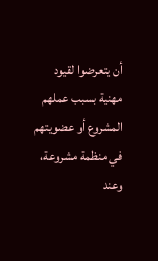أن يتعرضوا لقيود مهنية بسبب عملهم المشروع أو عضويتهم في منظمة مشروعة، وعند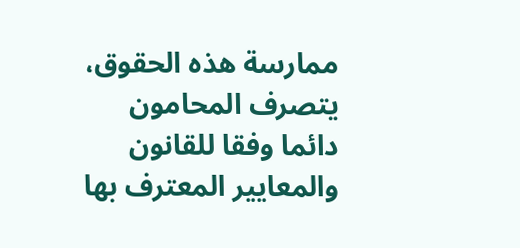ممارسة هذه الحقوق، يتصرف المحامون دائما وفقا للقانون والمعايير المعترف بها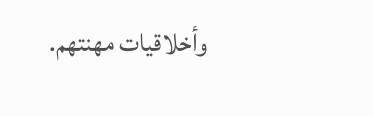وأخلاقيات مهنتهم.